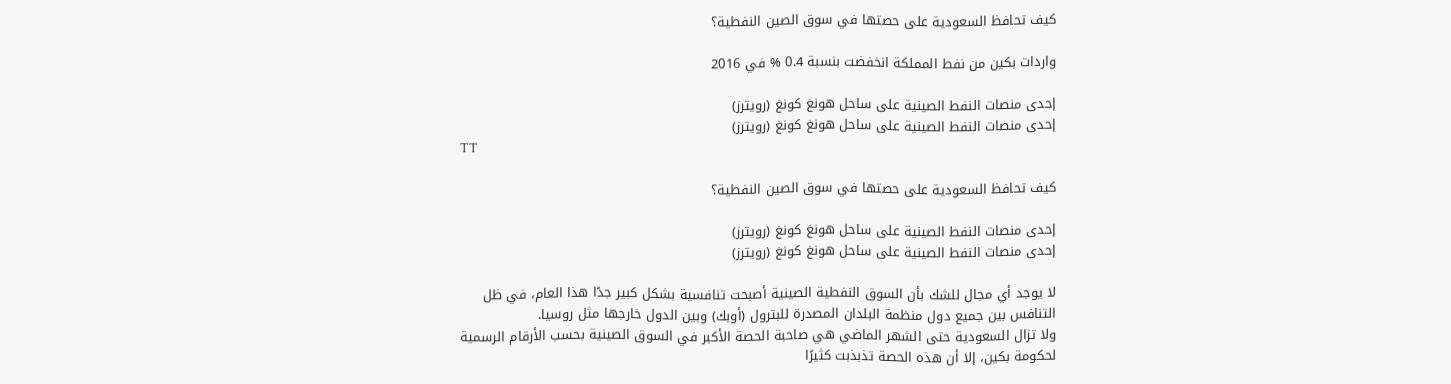كيف تحافظ السعودية على حصتها في سوق الصين النفطية؟

واردات بكين من نفط المملكة انخفضت بنسبة 0.4 % في 2016

إحدى منصات النفط الصينية على ساحل هونغ كونغ (رويترز)
إحدى منصات النفط الصينية على ساحل هونغ كونغ (رويترز)
TT

كيف تحافظ السعودية على حصتها في سوق الصين النفطية؟

إحدى منصات النفط الصينية على ساحل هونغ كونغ (رويترز)
إحدى منصات النفط الصينية على ساحل هونغ كونغ (رويترز)

لا يوجد أي مجال للشك بأن السوق النفطية الصينية أصبحت تنافسية بشكل كبير جدًا هذا العام، في ظل التنافس بين جميع دول منظمة البلدان المصدرة للبترول (أوبك) وبين الدول خارجها مثل روسيا.
ولا تزال السعودية حتى الشهر الماضي هي صاحبة الحصة الأكبر في السوق الصينية بحسب الأرقام الرسمية لحكومة بكين، إلا أن هذه الحصة تذبذبت كثيرًا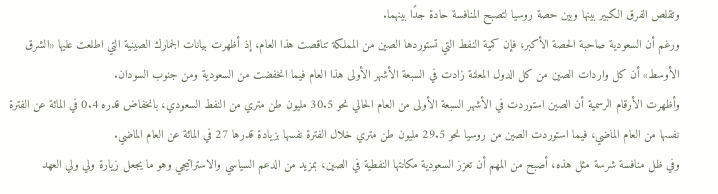وتقلص الفرق الكبير بينها وبين حصة روسيا لتصبح المنافسة حادة جدًا بينهما.
ورغم أن السعودية صاحبة الحصة الأكبر، فإن كمية النفط التي تستوردها الصين من المملكة تناقصت هذا العام، إذ أظهرت بيانات الجمارك الصينية التي اطلعت عليها «الشرق الأوسط» أن كل واردات الصين من كل الدول المعلنة زادت في السبعة الأشهر الأولى هذا العام فيما انخفضت من السعودية ومن جنوب السودان.
وأظهرت الأرقام الرسمية أن الصين استوردت في الأشهر السبعة الأولى من العام الحالي نحو 30.5 مليون طن متري من النفط السعودي، بانخفاض قدره 0.4 في المائة عن الفترة نفسها من العام الماضي، فيما استوردت الصين من روسيا نحو 29.5 مليون طن متري خلال الفترة نفسها بزيادة قدرها 27 في المائة عن العام الماضي.
وفي ظل منافسة شرسة مثل هذه، أصبح من المهم أن تعزز السعودية مكانتها النفطية في الصين، بمزيد من الدعم السياسي والاستراتيجي وهو ما يجعل زيارة ولي ولي العهد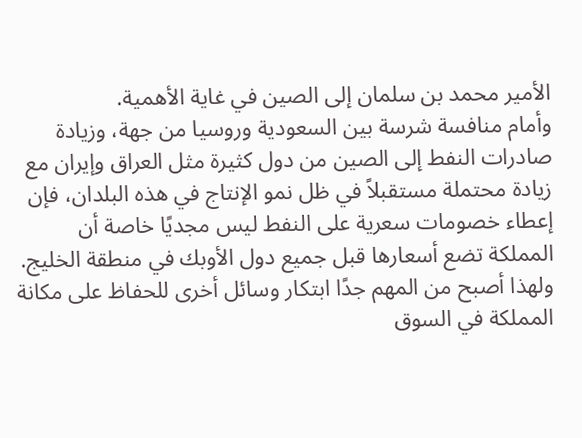الأمير محمد بن سلمان إلى الصين في غاية الأهمية.
وأمام منافسة شرسة بين السعودية وروسيا من جهة، وزيادة صادرات النفط إلى الصين من دول كثيرة مثل العراق وإيران مع زيادة محتملة مستقبلاً في ظل نمو الإنتاج في هذه البلدان، فإن إعطاء خصومات سعرية على النفط ليس مجديًا خاصة أن المملكة تضع أسعارها قبل جميع دول الأوبك في منطقة الخليج.
ولهذا أصبح من المهم جدًا ابتكار وسائل أخرى للحفاظ على مكانة المملكة في السوق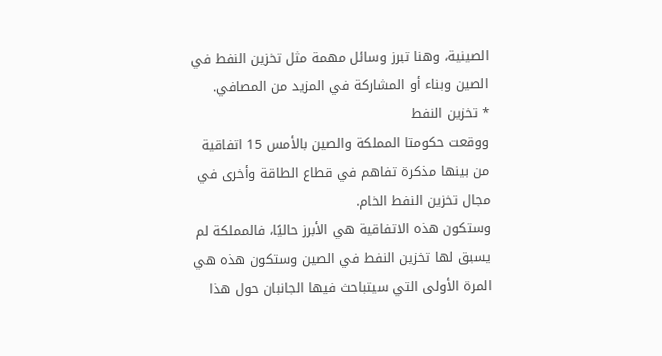الصينية، وهنا تبرز وسائل مهمة مثل تخزين النفط في الصين وبناء أو المشاركة في المزيد من المصافي.
* تخزين النفط
ووقعت حكومتا المملكة والصين بالأمس 15 اتفاقية من بينها مذكرة تفاهم في قطاع الطاقة وأخرى في مجال تخزين النفط الخام.
وستكون هذه الاتفاقية هي الأبرز حاليًا، فالمملكة لم يسبق لها تخزين النفط في الصين وستكون هذه هي المرة الأولى التي سيتباحث فيها الجانبان حول هذا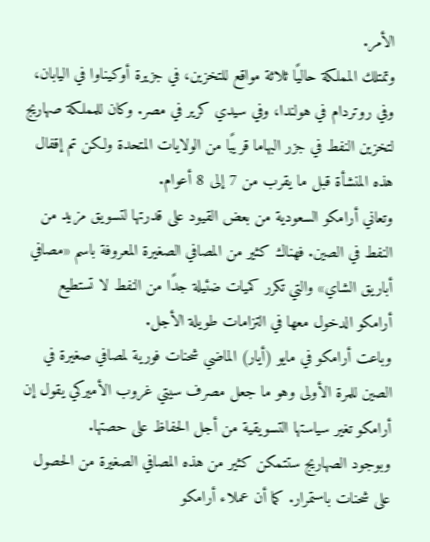الأمر.
وتمتلك المملكة حاليًا ثلاثة مواقع للتخزين، في جزيرة أوكيناوا في اليابان، وفي روتردام في هولندا، وفي سيدي كرير في مصر. وكان للمملكة صهاريج لتخزين النفط في جزر البهاما قريبًا من الولايات المتحدة ولكن تم إقفال هذه المنشأة قبل ما يقرب من 7 إلى 8 أعوام.
وتعاني أرامكو السعودية من بعض القيود على قدرتها لتسويق مزيد من النفط في الصين. فهناك كثير من المصافي الصغيرة المعروفة باسم «مصافي أباريق الشاي» والتي تكرر كميات ضئيلة جدًا من النفط لا تستطيع أرامكو الدخول معها في التزامات طويلة الأجل.
وباعت أرامكو في مايو (أيار) الماضي شحنات فورية لمصافي صغيرة في الصين للمرة الأولى وهو ما جعل مصرف سيتي غروب الأميركي يقول إن أرامكو تغير سياستها التسويقية من أجل الحفاظ على حصتها.
وبوجود الصهاريج ستتمكن كثير من هذه المصافي الصغيرة من الحصول على شحنات باستمرار. كما أن عملاء أرامكو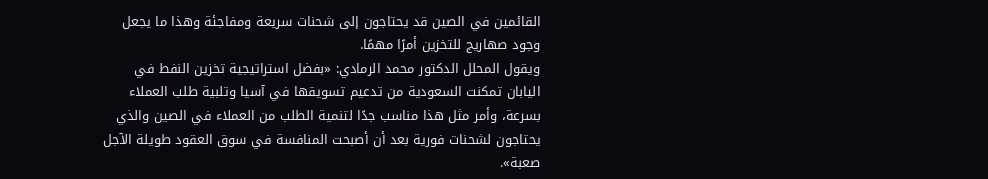القائمين في الصين قد يحتاجون إلى شحنات سريعة ومفاجئة وهذا ما يجعل وجود صهاريج للتخزين أمرًا مهمًا.
ويقول المحلل الدكتور محمد الرمادي: «بفضل استراتيجية تخزين النفط في اليابان تمكنت السعودية من تدعيم تسويقها في آسيا وتلبية طلب العملاء بسرعة، وأمر مثل هذا مناسب جدًا لتنمية الطلب من العملاء في الصين والذي يحتاجون لشحنات فورية بعد أن أصبحت المنافسة في سوق العقود طويلة الآجل صعبة».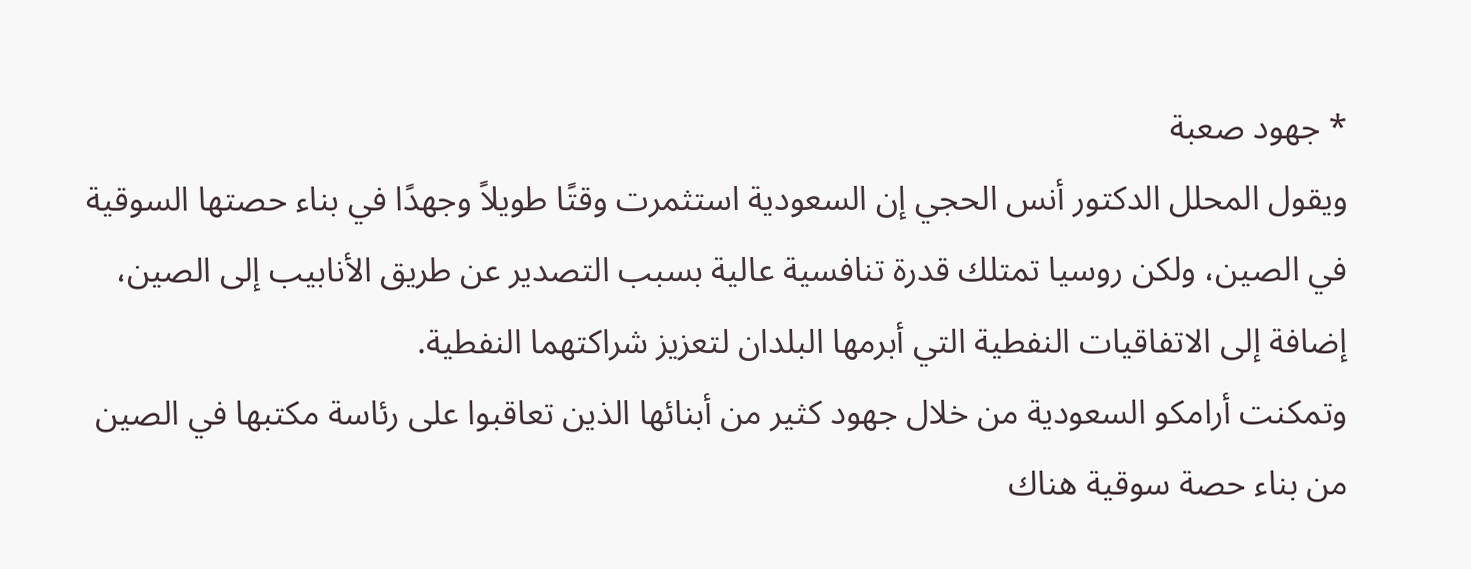* جهود صعبة
ويقول المحلل الدكتور أنس الحجي إن السعودية استثمرت وقتًا طويلاً وجهدًا في بناء حصتها السوقية في الصين، ولكن روسيا تمتلك قدرة تنافسية عالية بسبب التصدير عن طريق الأنابيب إلى الصين، إضافة إلى الاتفاقيات النفطية التي أبرمها البلدان لتعزيز شراكتهما النفطية.
وتمكنت أرامكو السعودية من خلال جهود كثير من أبنائها الذين تعاقبوا على رئاسة مكتبها في الصين من بناء حصة سوقية هناك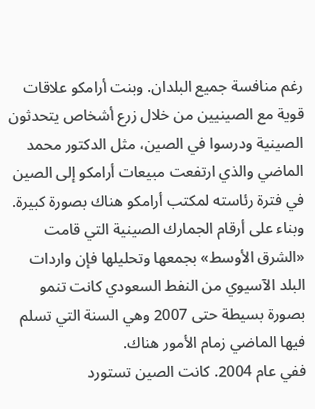رغم منافسة جميع البلدان. وبنت أرامكو علاقات قوية مع الصينيين من خلال زرع أشخاص يتحدثون الصينية ودرسوا في الصين، مثل الدكتور محمد الماضي والذي ارتفعت مبيعات أرامكو إلى الصين في فترة رئاسته لمكتب أرامكو هناك بصورة كبيرة.
وبناء على أرقام الجمارك الصينية التي قامت «الشرق الأوسط» بجمعها وتحليلها فإن واردات البلد الآسيوي من النفط السعودي كانت تنمو بصورة بسيطة حتى 2007 وهي السنة التي تسلم فيها الماضي زمام الأمور هناك.
ففي عام 2004. كانت الصين تستورد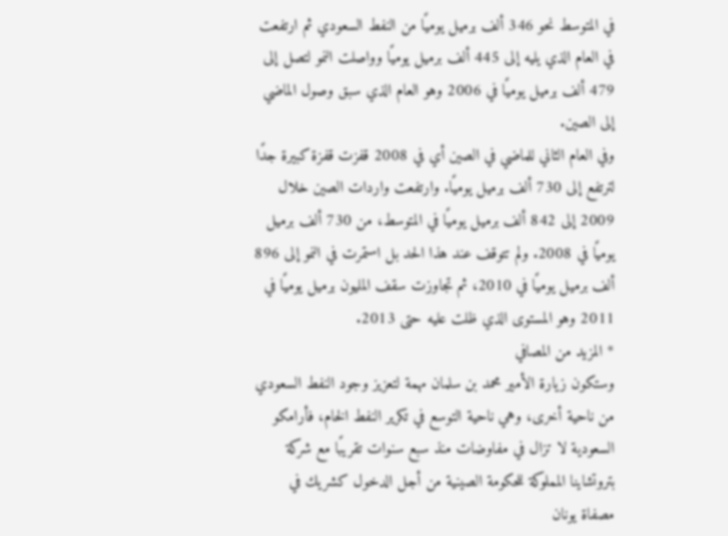في المتوسط نحو 346 ألف برميل يوميًا من النفط السعودي ثم ارتفعت في العام الذي يليه إلى 445 ألف برميل يوميًا وواصلت النمو لتصل إلى 479 ألف برميل يوميًا في 2006 وهو العام الذي سبق وصول الماضي إلى الصين.
وفي العام الثاني للماضي في الصين أي في 2008 قفزت قفزة كبيرة جدًا لترتفع إلى 730 ألف برميل يوميًا. وارتفعت واردات الصين خلال 2009 إلى 842 ألف برميل يوميًا في المتوسط، من 730 ألف برميل يوميًا في 2008. ولم تتوقف عند هذا الحد بل استمرت في النمو إلى 896 ألف برميل يوميًا في 2010، ثم تجاوزت سقف المليون برميل يوميًا في 2011 وهو المستوى الذي ظلت عليه حتى 2013.
* المزيد من المصافي
وستكون زيارة الأمير محمد بن سلمان مهمة لتعزيز وجود النفط السعودي من ناحية أخرى، وهي ناحية التوسع في تكرير النفط الخام، فأرامكو السعودية لا تزال في مفاوضات منذ سبع سنوات تقريبًا مع شركة بتروتشاينا المملوكة للحكومة الصينية من أجل الدخول كشريك في مصفاة يونان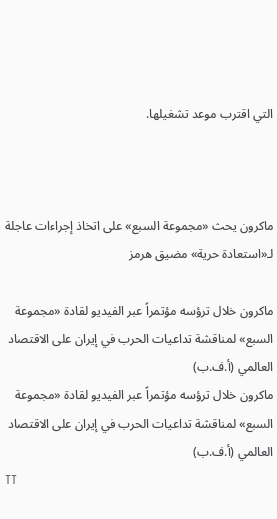التي اقترب موعد تشغيلها.



ماكرون يحث «مجموعة السبع» على اتخاذ إجراءات عاجلة لـ«استعادة حرية» مضيق هرمز

ماكرون خلال ترؤسه مؤتمراً عبر الفيديو لقادة «مجموعة السبع» لمناقشة تداعيات الحرب في إيران على الاقتصاد العالمي (أ.ف.ب)
ماكرون خلال ترؤسه مؤتمراً عبر الفيديو لقادة «مجموعة السبع» لمناقشة تداعيات الحرب في إيران على الاقتصاد العالمي (أ.ف.ب)
TT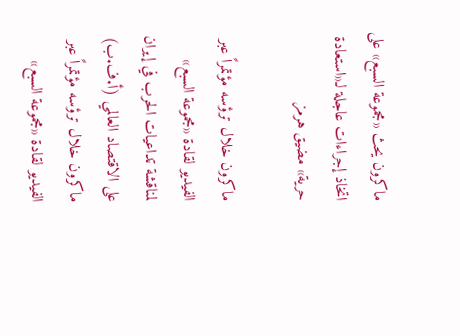ماكرون يحث «مجموعة السبع» على اتخاذ إجراءات عاجلة لـ«استعادة حرية» مضيق هرمز

ماكرون خلال ترؤسه مؤتمراً عبر الفيديو لقادة «مجموعة السبع» لمناقشة تداعيات الحرب في إيران على الاقتصاد العالمي (أ.ف.ب)
ماكرون خلال ترؤسه مؤتمراً عبر الفيديو لقادة «مجموعة السبع»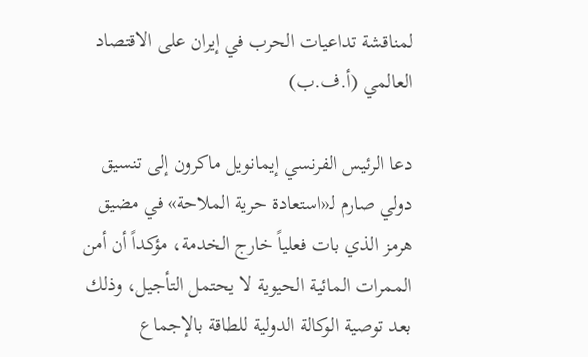لمناقشة تداعيات الحرب في إيران على الاقتصاد العالمي (أ.ف.ب)

دعا الرئيس الفرنسي إيمانويل ماكرون إلى تنسيق دولي صارم لـ«استعادة حرية الملاحة» في مضيق هرمز الذي بات فعلياً خارج الخدمة، مؤكداً أن أمن الممرات المائية الحيوية لا يحتمل التأجيل، وذلك بعد توصية الوكالة الدولية للطاقة بالإجماع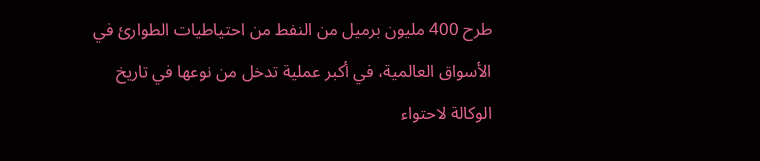طرح 400 مليون برميل من النفط من احتياطيات الطوارئ في الأسواق العالمية، في أكبر عملية تدخل من نوعها في تاريخ الوكالة لاحتواء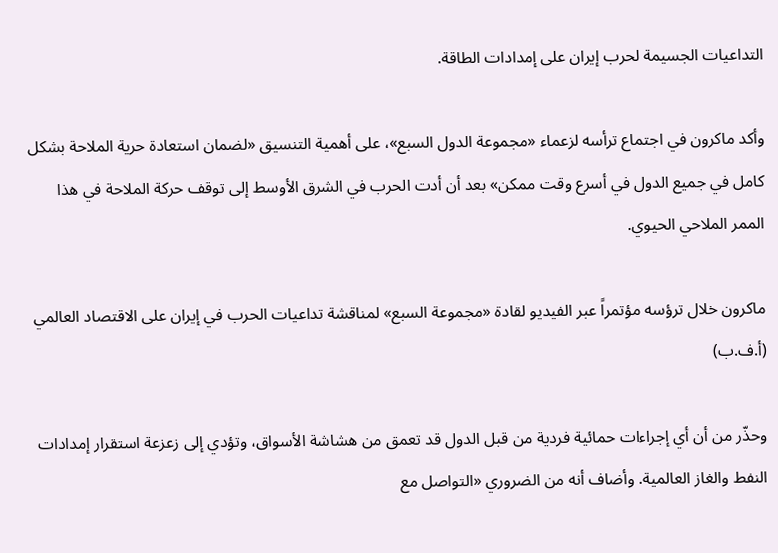التداعيات الجسيمة لحرب إيران على إمدادات الطاقة.

وأكد ماكرون في اجتماع ترأسه لزعماء «مجموعة الدول السبع»، على أهمية التنسيق «لضمان استعادة حرية الملاحة بشكل كامل في جميع الدول في أسرع وقت ممكن» بعد أن أدت الحرب في الشرق الأوسط إلى توقف حركة الملاحة في هذا الممر الملاحي الحيوي.

ماكرون خلال ترؤسه مؤتمراً عبر الفيديو لقادة «مجموعة السبع» لمناقشة تداعيات الحرب في إيران على الاقتصاد العالمي (أ.ف.ب)

وحذّر من أن أي إجراءات حمائية فردية من قبل الدول قد تعمق من هشاشة الأسواق، وتؤدي إلى زعزعة استقرار إمدادات النفط والغاز العالمية. وأضاف أنه من الضروري «التواصل مع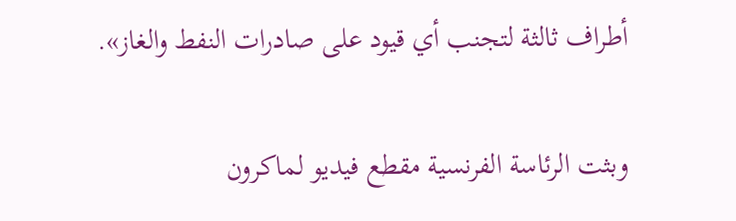أطراف ثالثة لتجنب أي قيود على صادرات النفط والغاز».

وبثت الرئاسة الفرنسية مقطع فيديو لماكرون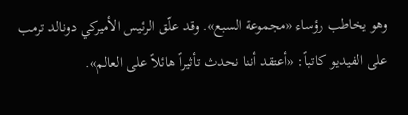وهو يخاطب رؤساء «مجموعة السبع». وقد علّق الرئيس الأميركي دونالد ترمب على الفيديو كاتباً: «أعتقد أننا نحدث تأثيراً هائلاً على العالم».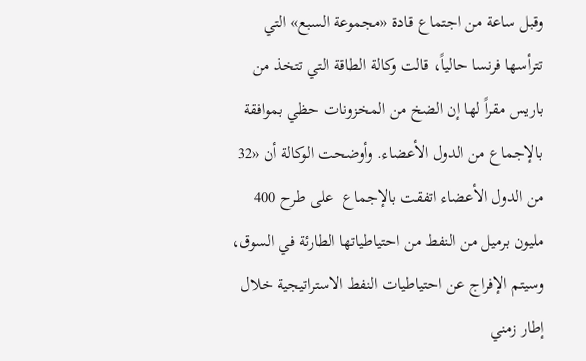وقبل ساعة من اجتماع قادة «مجموعة السبع» التي تترأسها فرنسا حالياً، قالت وكالة الطاقة التي تتخذ من باريس مقراً لها إن الضخ من المخزونات حظي بموافقة بالإجماع من الدول الأعضاء. وأوضحت الوكالة أن ‌«32 من الدول الأعضاء اتفقت بالإجماع  على ‌طرح 400 مليون برميل من ‌النفط ‌من احتياطياتها ‌الطارئة ‌في السوق، وسيتم الإفراج عن احتياطيات النفط الاستراتيجية خلال إطار زمني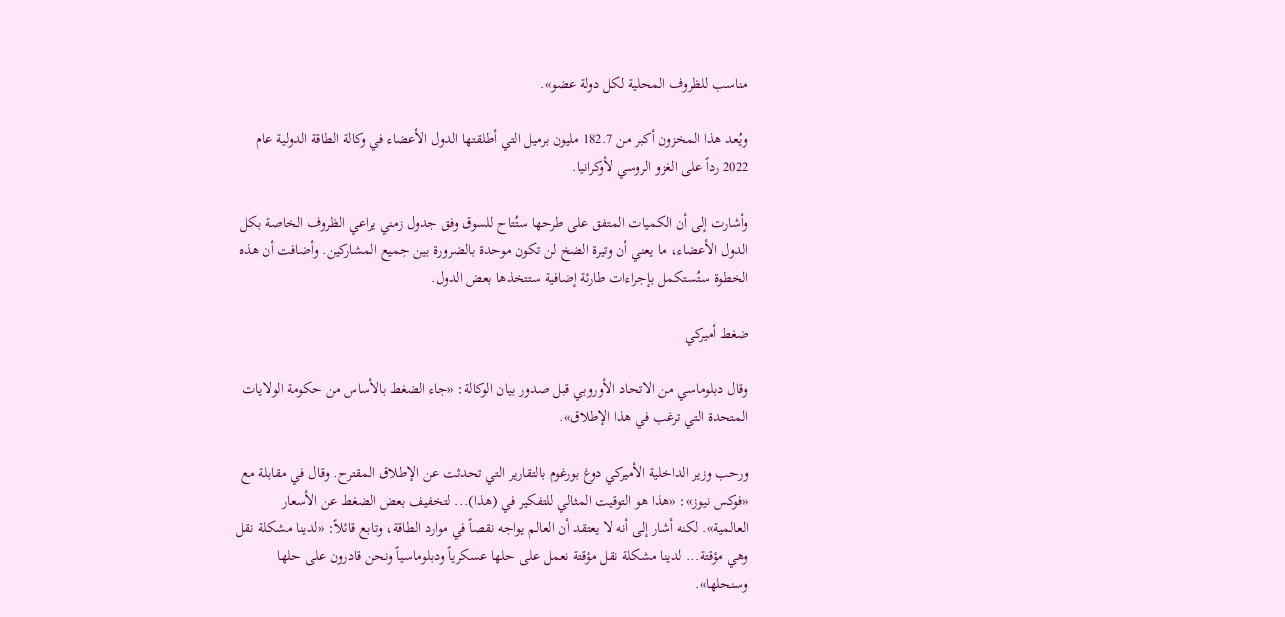مناسب للظروف المحلية لكل دولة عضو».

ويُعد هذا المخزون أكبر من 182.7 مليون برميل التي أطلقتها الدول الأعضاء في وكالة الطاقة الدولية عام 2022 رداً على الغزو الروسي لأوكرانيا.

وأشارت إلى أن الكميات المتفق على طرحها ستُتاح للسوق وفق جدول زمني يراعي الظروف الخاصة بكل الدول الأعضاء، ما يعني أن وتيرة الضخ لن تكون موحدة بالضرورة بين جميع المشاركين. وأضافت أن هذه الخطوة ستُستكمل بإجراءات طارئة إضافية ستتخذها بعض الدول.

ضغط أميركي

وقال دبلوماسي من الاتحاد الأوروبي قبل صدور ‌بيان الوكالة: «جاء الضغط بالأساس من ‌حكومة الولايات المتحدة التي ترغب في هذا الإطلاق».

ورحب وزير ‌الداخلية الأميركي دوغ بورغوم بالتقارير التي تحدثت عن الإطلاق ‌المقترح. وقال في مقابلة مع «فوكس نيوز»: «هذا هو التوقيت المثالي للتفكير في (هذا)... لتخفيف بعض الضغط عن الأسعار العالمية». لكنه أشار إلى أنه لا يعتقد أن العالم يواجه نقصاً ‌في موارد الطاقة، وتابع قائلاً: «لدينا مشكلة نقل وهي مؤقتة... لدينا مشكلة نقل مؤقتة نعمل على حلها عسكرياً ودبلوماسياً ونحن قادرون على حلها وسنحلها».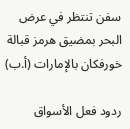سفن تنتظر في عرض البحر بمضيق هرمز قبالة خورفكان بالإمارات (أ.ب)

ردود فعل الأسواق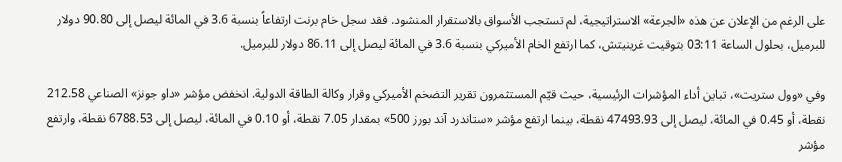على الرغم من الإعلان عن هذه «الجرعة» الاستراتيجية، لم تستجب الأسواق بالاستقرار المنشود. فقد سجل خام برنت ارتفاعاً بنسبة 3.6 في المائة ليصل إلى 90.80 دولار للبرميل، بحلول الساعة 03:11 بتوقيت غرينيتش، كما ارتفع الخام الأميركي بنسبة 3.6 في المائة ليصل إلى 86.11 دولار للبرميل.

وفي «وول ستريت»، تباين أداء المؤشرات الرئيسية، حيث قيّم المستثمرون تقرير التضخم الأميركي وقرار وكالة الطاقة الدولية. انخفض مؤشر «داو جونز» الصناعي 212.58 نقطة، أو 0.45 في المائة، ليصل إلى 47493.93 نقطة، بينما ارتفع مؤشر «ستاندرد آند بورز 500» بمقدار 7.05 نقطة، أو 0.10 في المائة، ليصل إلى 6788.53 نقطة، وارتفع مؤشر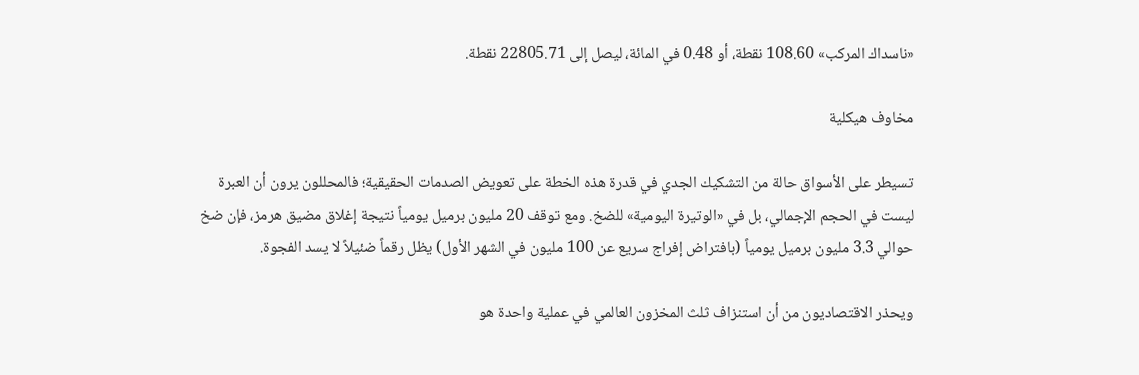«ناسداك المركب» 108.60 نقطة، أو 0.48 في المائة، ليصل إلى 22805.71 نقطة.

مخاوف هيكلية

تسيطر على الأسواق حالة من التشكيك الجدي في قدرة هذه الخطة على تعويض الصدمات الحقيقية؛ فالمحللون يرون أن العبرة ليست في الحجم الإجمالي، بل في «الوتيرة اليومية» للضخ. ومع توقف 20 مليون برميل يومياً نتيجة إغلاق مضيق هرمز، فإن ضخ حوالي 3.3 مليون برميل يومياً (بافتراض إفراج سريع عن 100 مليون في الشهر الأول) يظل رقماً ضئيلاً لا يسد الفجوة.

ويحذر الاقتصاديون من أن استنزاف ثلث المخزون العالمي في عملية واحدة هو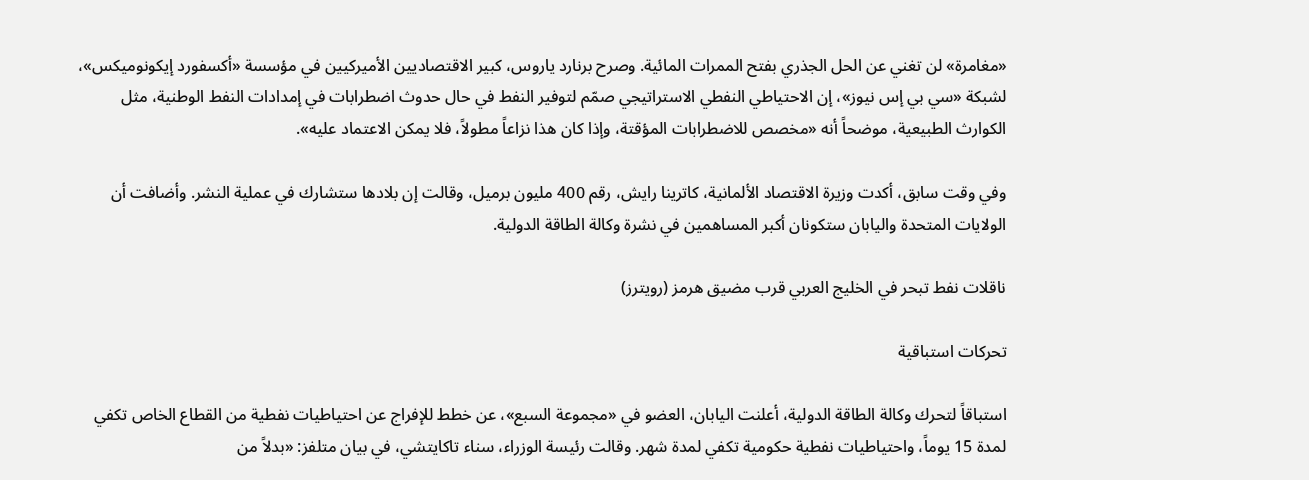«مغامرة» لن تغني عن الحل الجذري بفتح الممرات المائية. وصرح برنارد ياروس، كبير الاقتصاديين الأميركيين في مؤسسة «أكسفورد إيكونوميكس»، لشبكة «سي بي إس نيوز»، إن الاحتياطي النفطي الاستراتيجي صمّم لتوفير النفط في حال حدوث اضطرابات في إمدادات النفط الوطنية، مثل الكوارث الطبيعية، موضحاً أنه «مخصص للاضطرابات المؤقتة، وإذا كان هذا نزاعاً مطولاً، فلا يمكن الاعتماد عليه».

وفي وقت سابق، أكدت وزيرة الاقتصاد الألمانية، كاترينا رايش، رقم 400 مليون برميل، وقالت إن بلادها ستشارك في عملية النشر. وأضافت أن الولايات المتحدة واليابان ستكونان أكبر المساهمين في نشرة وكالة الطاقة الدولية.

ناقلات نفط تبحر في الخليج العربي قرب مضيق هرمز (رويترز)

تحركات استباقية

استباقاً لتحرك وكالة الطاقة الدولية، أعلنت اليابان، العضو في «مجموعة السبع»، عن خطط للإفراج عن احتياطيات نفطية من القطاع الخاص تكفي لمدة 15 يوماً، واحتياطيات نفطية حكومية تكفي لمدة شهر. وقالت رئيسة الوزراء، سناء تاكايتشي، في بيان متلفز: «بدلاً من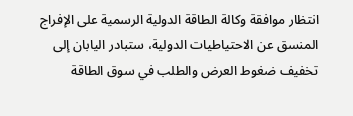انتظار موافقة وكالة الطاقة الدولية الرسمية على الإفراج المنسق عن الاحتياطيات الدولية، ستبادر اليابان إلى تخفيف ضغوط العرض والطلب في سوق الطاقة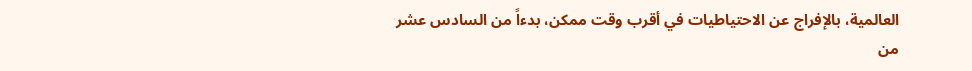العالمية، بالإفراج عن الاحتياطيات في أقرب وقت ممكن، بدءاً من السادس عشر من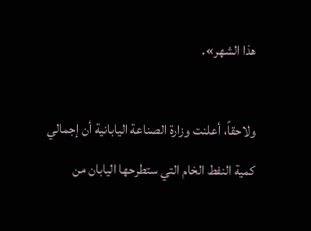هذا الشهر».

ولاحقاً، أعلنت وزارة الصناعة اليابانية أن إجمالي كمية النفط الخام التي ستطرحها اليابان من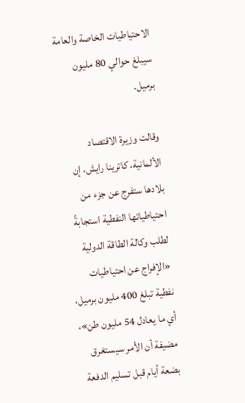الاحتياطيات الخاصة والعامة سيبلغ حوالي 80 مليون برميل.

وقالت وزيرة الاقتصاد الألمانية، كاترينا رايش، إن بلادها ستفرج عن جزء من احتياطياتها النفطية استجابةً لطلب وكالة الطاقة الدولية «الإفراج عن احتياطيات نفطية تبلغ 400 مليون برميل، أي ما يعادل 54 مليون طن»، مضيفة أن الأمر سيستغرق بضعة أيام قبل تسليم الدفعة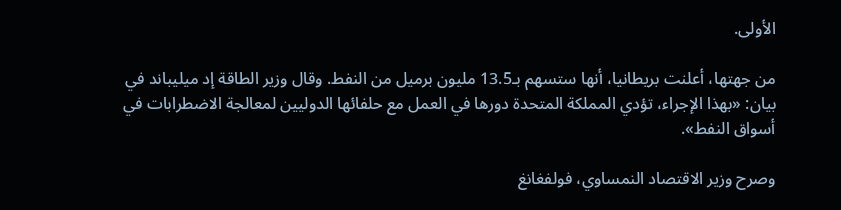الأولى.

من جهتها، أعلنت بريطانيا، أنها ستسهم بـ13.5 مليون برميل من النفط. وقال وزير الطاقة إد ميليباند في بيان: «بهذا الإجراء، تؤدي المملكة المتحدة دورها في العمل مع حلفائها الدوليين لمعالجة الاضطرابات في أسواق النفط».

وصرح وزير الاقتصاد النمساوي، فولفغانغ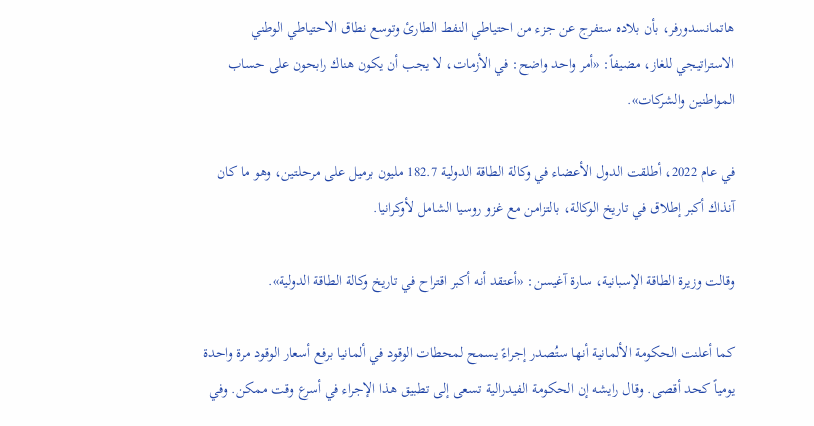هاتمانسدورفر، بأن بلاده ستفرج عن جزء من احتياطي النفط الطارئ وتوسع نطاق الاحتياطي الوطني الاستراتيجي للغاز، مضيفاً: «أمر واحد واضح: في الأزمات، لا يجب أن يكون هناك رابحون على حساب المواطنين والشركات».

في عام 2022، أطلقت الدول الأعضاء في وكالة الطاقة الدولية 182.7 مليون برميل على مرحلتين، وهو ما كان آنذاك أكبر إطلاق في تاريخ الوكالة، بالتزامن مع غزو روسيا الشامل لأوكرانيا.

وقالت وزيرة الطاقة الإسبانية، سارة آغيسن: «أعتقد أنه أكبر اقتراح في تاريخ وكالة الطاقة الدولية».

كما أعلنت الحكومة الألمانية أنها ستُصدر إجراءً يسمح لمحطات الوقود في ألمانيا برفع أسعار الوقود مرة واحدة يومياً كحد أقصى. وقال رايشه إن الحكومة الفيدرالية تسعى إلى تطبيق هذا الإجراء في أسرع وقت ممكن. وفي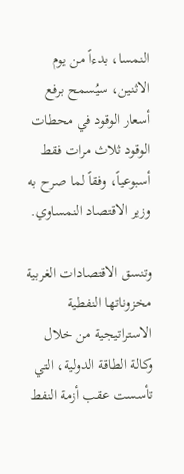النمسا، بدءاً من يوم الاثنين، سيُسمح برفع أسعار الوقود في محطات الوقود ثلاث مرات فقط أسبوعياً، وفقاً لما صرح به وزير الاقتصاد النمساوي.

وتنسق الاقتصادات الغربية مخزوناتها النفطية الاستراتيجية من خلال وكالة الطاقة الدولية، التي تأسست عقب أزمة النفط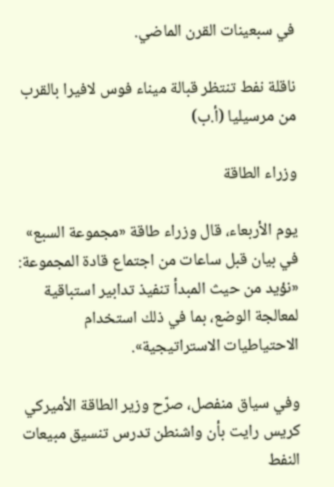في سبعينات القرن الماضي.

ناقلة نفط تنتظر قبالة ميناء فوس لافيرا بالقرب من مرسيليا (أ.ب)

وزراء الطاقة

يوم الأربعاء، قال وزراء طاقة «مجموعة السبع» في بيان قبل ساعات من اجتماع قادة المجموعة: «نؤيد من حيث المبدأ تنفيذ تدابير استباقية لمعالجة الوضع، بما في ذلك استخدام الاحتياطيات الاستراتيجية».

وفي سياق منفصل، صرّح وزير الطاقة الأميركي كريس رايت بأن واشنطن تدرس تنسيق مبيعات النفط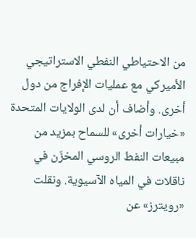من الاحتياطي النفطي الاستراتيجي الأميركي مع عمليات الإفراج من دول أخرى. وأضاف أن لدى الولايات المتحدة «خيارات أخرى» للسماح بمزيد من مبيعات النفط الروسي المخزّن في ناقلات في المياه الآسيوية. ونقلت «رويترز» عن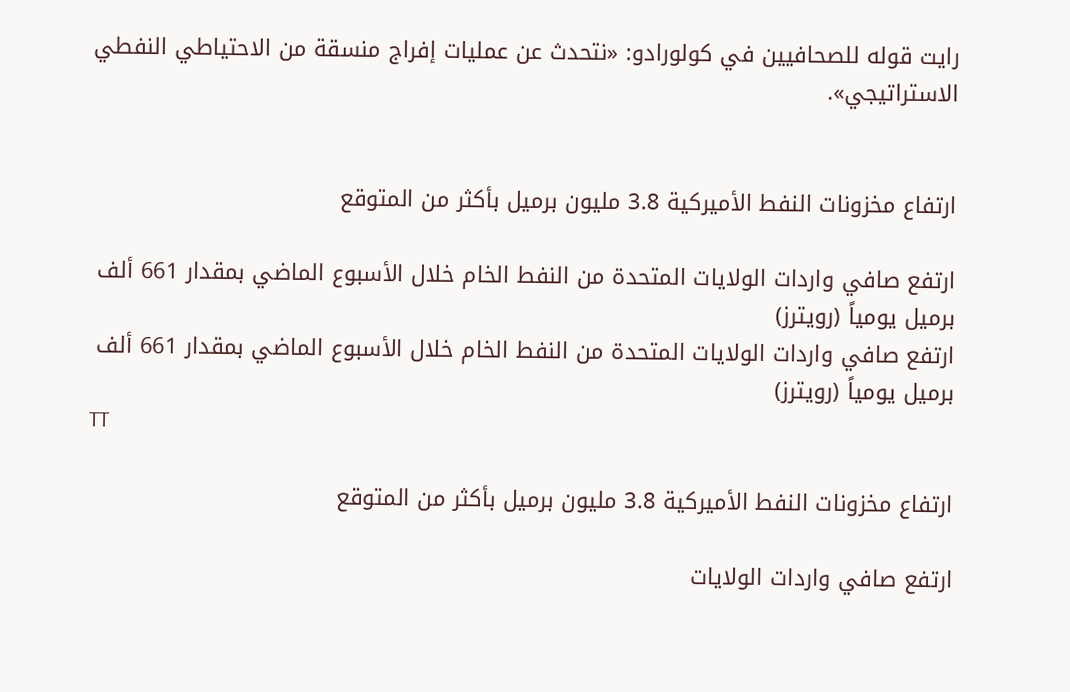رايت قوله للصحافيين في كولورادو: «نتحدث عن عمليات إفراج منسقة من الاحتياطي النفطي الاستراتيجي».


ارتفاع مخزونات النفط الأميركية 3.8 مليون برميل بأكثر من المتوقع

ارتفع صافي واردات الولايات المتحدة من النفط الخام خلال الأسبوع الماضي بمقدار 661 ألف برميل يومياً (رويترز)
ارتفع صافي واردات الولايات المتحدة من النفط الخام خلال الأسبوع الماضي بمقدار 661 ألف برميل يومياً (رويترز)
TT

ارتفاع مخزونات النفط الأميركية 3.8 مليون برميل بأكثر من المتوقع

ارتفع صافي واردات الولايات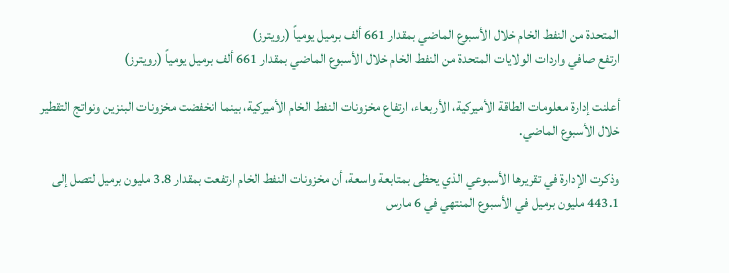المتحدة من النفط الخام خلال الأسبوع الماضي بمقدار 661 ألف برميل يومياً (رويترز)
ارتفع صافي واردات الولايات المتحدة من النفط الخام خلال الأسبوع الماضي بمقدار 661 ألف برميل يومياً (رويترز)

أعلنت إدارة معلومات الطاقة الأميركية، الأربعاء، ارتفاع مخزونات النفط الخام الأميركية، بينما انخفضت مخزونات البنزين ونواتج التقطير خلال الأسبوع الماضي.

وذكرت الإدارة في تقريرها الأسبوعي الذي يحظى بمتابعة واسعة، أن مخزونات النفط الخام ارتفعت بمقدار 3.8 مليون برميل لتصل إلى 443.1 مليون برميل في الأسبوع المنتهي في 6 مارس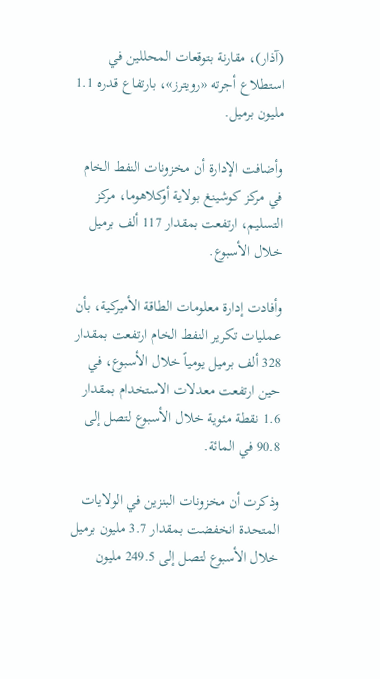(آذار)، مقارنة بتوقعات المحللين في استطلاع أجرته «رويترز»، بارتفاع قدره 1.1 مليون برميل.

وأضافت الإدارة أن مخزونات النفط الخام في مركز كوشينغ بولاية أوكلاهوما، مركز التسليم، ارتفعت بمقدار 117 ألف برميل خلال الأسبوع.

وأفادت إدارة معلومات الطاقة الأميركية، بأن عمليات تكرير النفط الخام ارتفعت بمقدار 328 ألف برميل يومياً خلال الأسبوع، في حين ارتفعت معدلات الاستخدام بمقدار 1.6 نقطة مئوية خلال الأسبوع لتصل إلى 90.8 في المائة.

وذكرت أن مخزونات البنزين في الولايات المتحدة انخفضت بمقدار 3.7 مليون برميل خلال الأسبوع لتصل إلى 249.5 مليون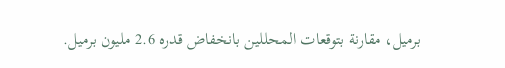برميل، مقارنة بتوقعات المحللين بانخفاض قدره 2.6 مليون برميل.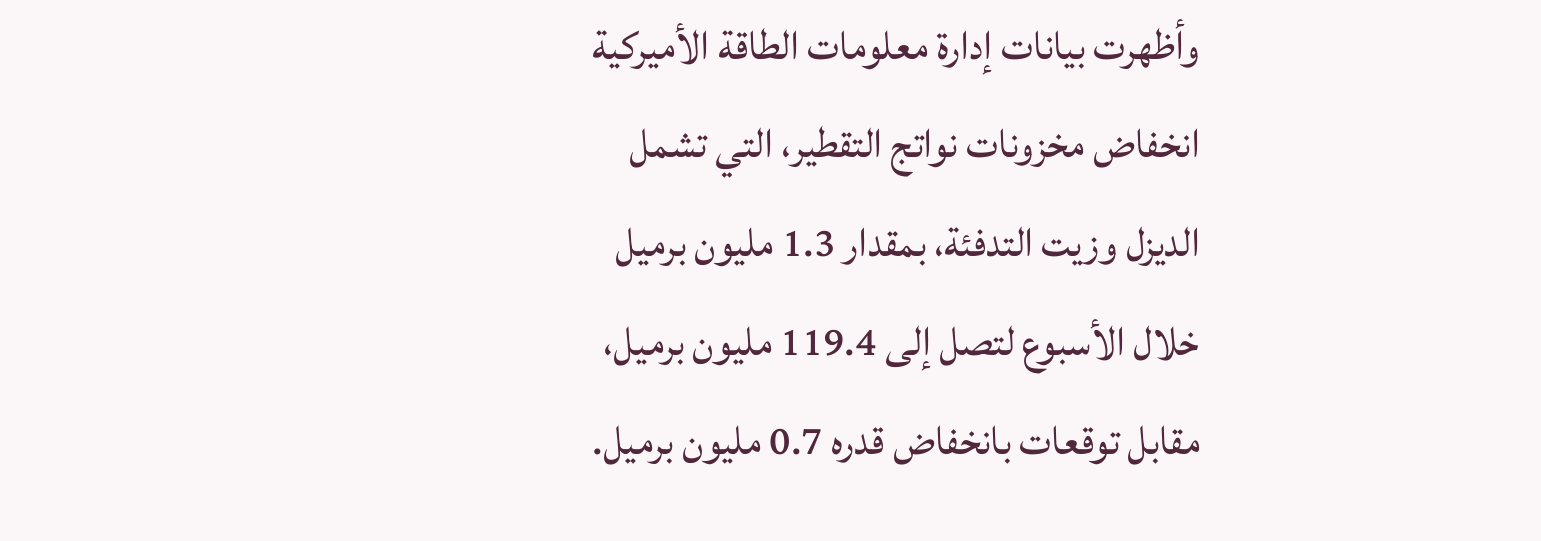وأظهرت بيانات إدارة معلومات الطاقة الأميركية انخفاض مخزونات نواتج التقطير، التي تشمل الديزل وزيت التدفئة، بمقدار 1.3 مليون برميل خلال الأسبوع لتصل إلى 119.4 مليون برميل، مقابل توقعات بانخفاض قدره 0.7 مليون برميل.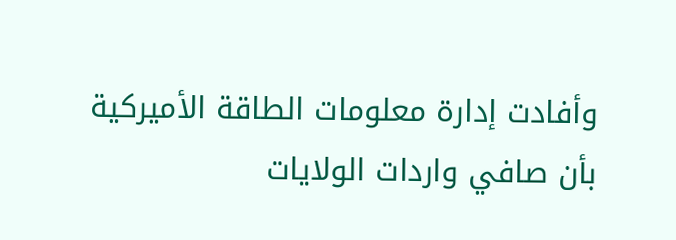وأفادت إدارة معلومات الطاقة الأميركية بأن صافي واردات الولايات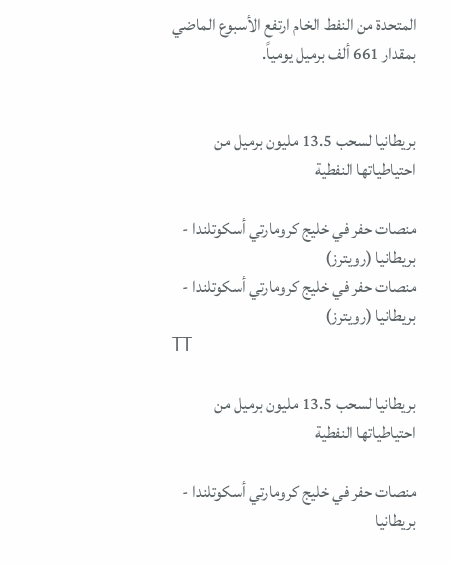المتحدة من النفط الخام ارتفع الأسبوع الماضي بمقدار 661 ألف برميل يومياً.


بريطانيا لسحب 13.5 مليون برميل من احتياطياتها النفطية

منصات حفر في خليج كرومارتي أسكوتلندا - بريطانيا (رويترز)
منصات حفر في خليج كرومارتي أسكوتلندا - بريطانيا (رويترز)
TT

بريطانيا لسحب 13.5 مليون برميل من احتياطياتها النفطية

منصات حفر في خليج كرومارتي أسكوتلندا - بريطانيا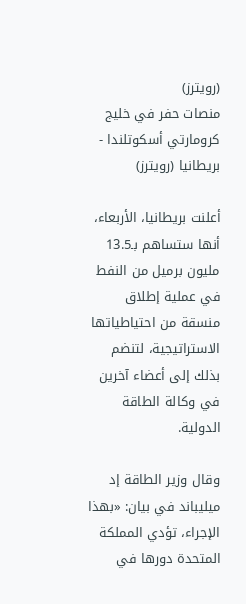(رويترز)
منصات حفر في خليج كرومارتي أسكوتلندا - بريطانيا (رويترز)

أعلنت بريطانيا، الأربعاء، أنها ستساهم بـ13.5 مليون برميل من النفط في عملية إطلاق منسقة من احتياطياتها الاستراتيجية، لتنضم بذلك إلى أعضاء آخرين في وكالة الطاقة الدولية.

وقال وزير الطاقة إد ميليباند في بيان: «بهذا الإجراء، تؤدي المملكة المتحدة دورها في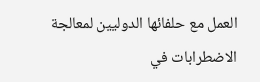العمل مع حلفائها الدوليين لمعالجة الاضطرابات في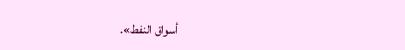أسواق النفط».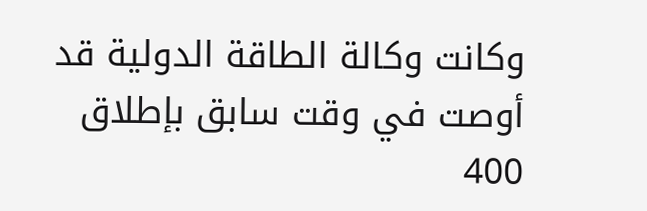وكانت وكالة الطاقة الدولية قد أوصت في وقت سابق بإطلاق 400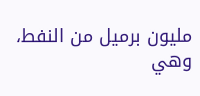مليون برميل من النفط، وهي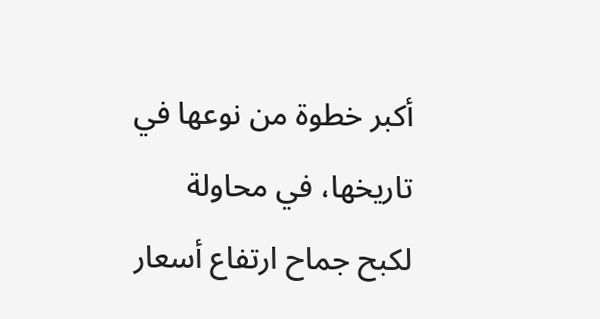أكبر خطوة من نوعها في تاريخها، في محاولة لكبح جماح ارتفاع أسعار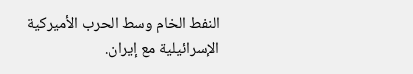النفط الخام وسط الحرب الأميركية الإسرائيلية مع إيران.